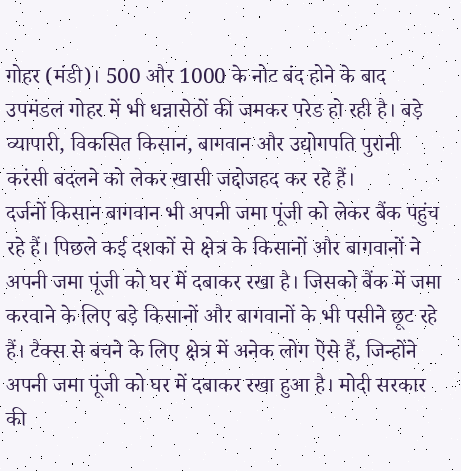गोहर (मंडी)। 500 और 1000 के नोट बंद होने के बाद उपमंडल गोहर में भी धन्नासेठों की जमकर परेड हो रही है। बड़े व्यापारी, विकसित किसान, बागवान और उद्योगपति पुरानी करंसी बदलने को लेकर खासी जद्दोजहद कर रहे हैं।
दर्जनों किसान बागवान भी अपनी जमा पूंजी को लेकर बैंक पहुंच रहे हैं। पिछले कई दशकों से क्षेत्र के किसानों और बागवानों ने अपनी जमा पूंजी को घर में दबाकर रखा है। जिसको बैंक में जमा करवाने के लिए बड़े किसानों और बागवानों के भी पसीने छूट रहे हैं। टैक्स से बचने के लिए क्षेत्र में अनेक लोग ऐसे हैं, जिन्होंने अपनी जमा पूंजी को घर में दबाकर रखा हुआ है। मोदी सरकार की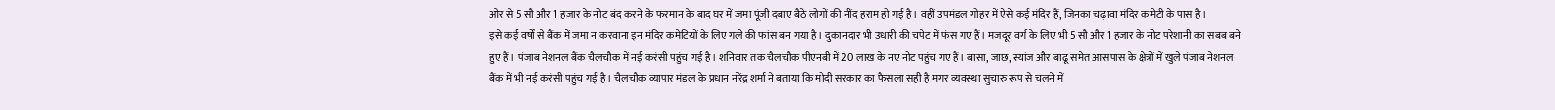ओर से 5 सौ और 1 हजार के नोट बंद करने के फरमान के बाद घर में जमा पूंजी दबाए बैठे लोगों की नींद हराम हो गई है। वहीं उपमंडल गोहर में ऐसे कई मंदिर हैं, जिनका चढ़ावा मंदिर कमेटी के पास है।
इसे कई वर्षों से बैंक में जमा न करवाना इन मंदिर कमेटियों के लिए गले की फांस बन गया है। दुकानदार भी उधारी की चपेट में फंस गए हैं। मजदूर वर्ग के लिए भी 5 सौ और 1 हजार के नोट परेशानी का सबब बने हुए हैं। पंजाब नेशनल बैंक चैलचौक में नई करंसी पहुंच गई है। शनिवार तक चैलचौक पीएनबी में 20 लाख के नए नोट पहुंच गए हैं। बासा, जाछ, स्यांज और बाढू समेत आसपास के क्षेत्रों में खुले पंजाब नेशनल बैंक में भी नई करंसी पहुंच गई है। चैलचौक व्यापार मंडल के प्रधान नरेंद्र शर्मा ने बताया कि मोदी सरकार का फैसला सही है मगर व्यवस्था सुचारु रूप से चलने में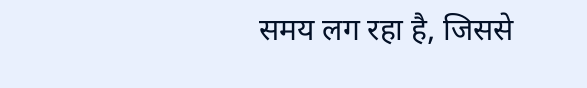समय लग रहा है, जिससे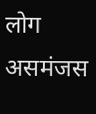लोग असमंजस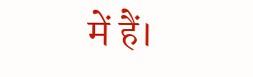में हैं।